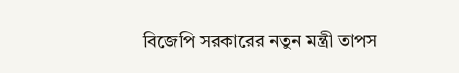বিজেপি সরকারের নতুন মন্ত্রী তাপস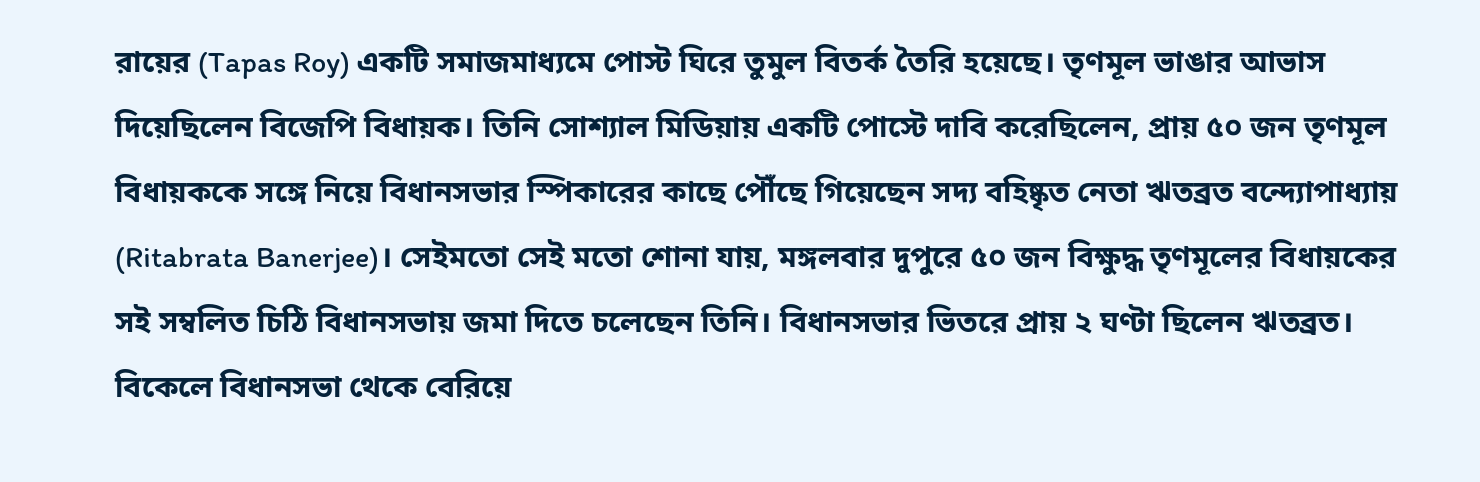রায়ের (Tapas Roy) একটি সমাজমাধ্যমে পোস্ট ঘিরে তুমুল বিতর্ক তৈরি হয়েছে। তৃণমূল ভাঙার আভাস দিয়েছিলেন বিজেপি বিধায়ক। তিনি সোশ্যাল মিডিয়ায় একটি পোস্টে দাবি করেছিলেন, প্রায় ৫০ জন তৃণমূল বিধায়ককে সঙ্গে নিয়ে বিধানসভার স্পিকারের কাছে পৌঁছে গিয়েছেন সদ্য বহিষ্কৃত নেতা ঋতব্রত বন্দ্যোপাধ্যায় (Ritabrata Banerjee)। সেইমতো সেই মতো শোনা যায়, মঙ্গলবার দুপুরে ৫০ জন বিক্ষুদ্ধ তৃণমূলের বিধায়কের সই সম্বলিত চিঠি বিধানসভায় জমা দিতে চলেছেন তিনি। বিধানসভার ভিতরে প্রায় ২ ঘণ্টা ছিলেন ঋতব্রত। বিকেলে বিধানসভা থেকে বেরিয়ে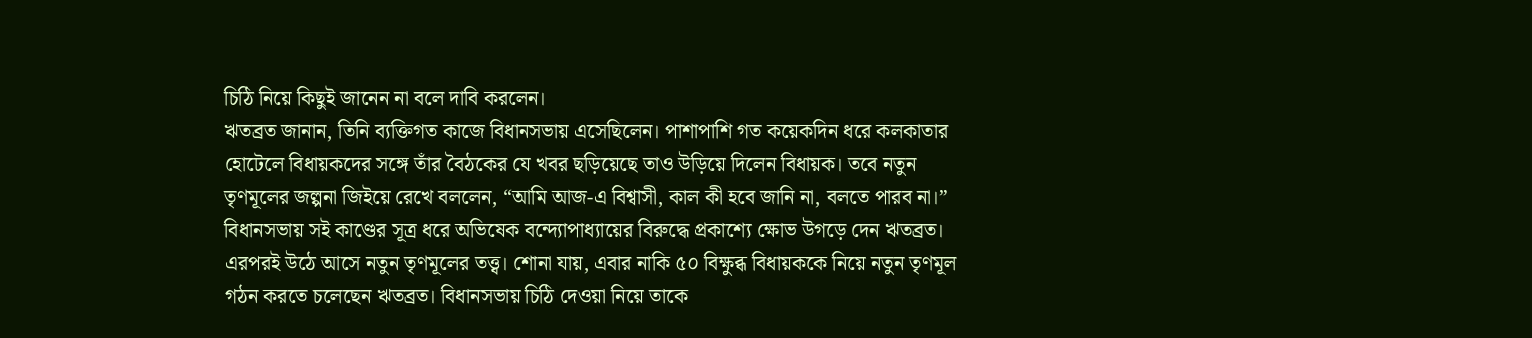চিঠি নিয়ে কিছুই জানেন না বলে দাবি করলেন।
ঋতব্রত জানান, তিনি ব্যক্তিগত কাজে বিধানসভায় এসেছিলেন। পাশাপাশি গত কয়েকদিন ধরে কলকাতার হোটেলে বিধায়কদের সঙ্গে তাঁর বৈঠকের যে খবর ছড়িয়েছে তাও উড়িয়ে দিলেন বিধায়ক। তবে নতুন তৃণমূলের জল্পনা জিইয়ে রেখে বললেন, “আমি আজ-এ বিশ্বাসী, কাল কী হবে জানি না, বলতে পারব না।”
বিধানসভায় সই কাণ্ডের সূত্র ধরে অভিষেক বন্দ্যোপাধ্যায়ের বিরুদ্ধে প্রকাশ্যে ক্ষোভ উগড়ে দেন ঋতব্রত। এরপরই উঠে আসে নতুন তৃণমূলের তত্ত্ব। শোনা যায়, এবার নাকি ৫০ বিক্ষুব্ধ বিধায়ককে নিয়ে নতুন তৃণমূল গঠন করতে চলেছেন ঋতব্রত। বিধানসভায় চিঠি দেওয়া নিয়ে তাকে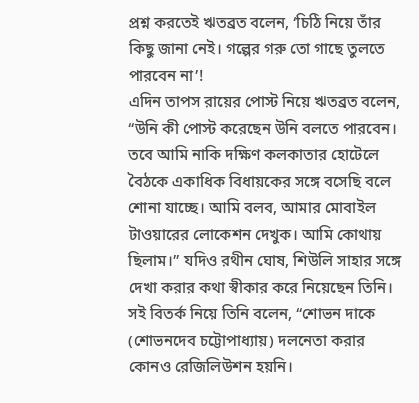প্রশ্ন করতেই ঋতব্রত বলেন, ‘চিঠি নিয়ে তাঁর কিছু জানা নেই। গল্পের গরু তো গাছে তুলতে পারবেন না’!
এদিন তাপস রায়ের পোস্ট নিয়ে ঋতব্রত বলেন, “উনি কী পোস্ট করেছেন উনি বলতে পারবেন। তবে আমি নাকি দক্ষিণ কলকাতার হোটেলে বৈঠকে একাধিক বিধায়কের সঙ্গে বসেছি বলে শোনা যাচ্ছে। আমি বলব, আমার মোবাইল টাওয়ারের লোকেশন দেখুক। আমি কোথায় ছিলাম।” যদিও রথীন ঘোষ, শিউলি সাহার সঙ্গে দেখা করার কথা স্বীকার করে নিয়েছেন তিনি।
সই বিতর্ক নিয়ে তিনি বলেন, “শোভন দাকে (শোভনদেব চট্টোপাধ্যায়) দলনেতা করার কোনও রেজিলিউশন হয়নি।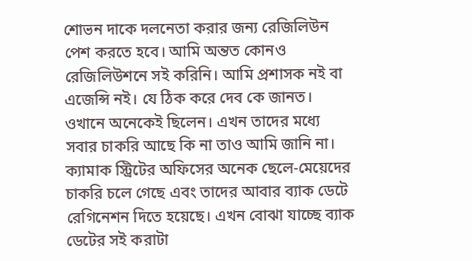শোভন দাকে দলনেতা করার জন্য রেজিলিউন পেশ করতে হবে। আমি অন্তত কোনও রেজিলিউশনে সই করিনি। আমি প্রশাসক নই বা এজেন্সি নই। যে ঠিক করে দেব কে জানত। ওখানে অনেকেই ছিলেন। এখন তাদের মধ্যে সবার চাকরি আছে কি না তাও আমি জানি না। ক্যামাক স্ট্রিটের অফিসের অনেক ছেলে-মেয়েদের চাকরি চলে গেছে এবং তাদের আবার ব্যাক ডেটে রেগিনেশন দিতে হয়েছে। এখন বোঝা যাচ্ছে ব্যাক ডেটের সই করাটা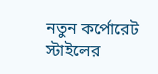নতুন কর্পোরেট স্টাইলের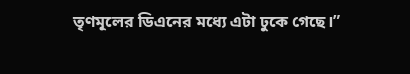তৃণমূলের ডিএনের মধ্যে এটা ঢুকে গেছে।”